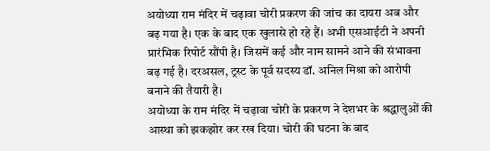अयोध्या राम मंदिर में चढ़ावा चोरी प्रकरण की जांच का दायरा अब और बढ़ गया है। एक के बाद एक खुलासे हो रहे हैं। अभी एसआईटी ने अपनी प्रारंभिक रिपोर्ट सौंपी है। जिसमें कई और नाम सामने आने की संभावना बढ़ गई है। दरअसल, ट्रस्ट के पूर्व सदस्य डॉ. अनिल मिश्रा को आरोपी बनाने की तैयारी है।
अयोध्या के राम मंदिर में चढ़ावा चोरी के प्रकरण ने देशभर के श्रद्धालुओं की आस्था को झकझोर कर रख दिया। चोरी की घटना के बाद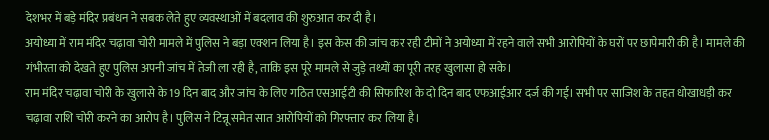देशभर में बड़े मंदिर प्रबंधन ने सबक लेते हुए व्यवस्थाओं में बदलाव की शुरुआत कर दी है।
अयोध्या में राम मंदिर चढ़ावा चोरी मामले में पुलिस ने बड़ा एक्शन लिया है। इस केस की जांच कर रही टीमों ने अयोध्या में रहने वाले सभी आरोपियों के घरों पर छापेमारी की है। मामले की गंभीरता को देखते हुए पुलिस अपनी जांच में तेजी ला रही है, ताकि इस पूरे मामले से जुड़े तथ्यों का पूरी तरह खुलासा हो सके।
राम मंदिर चढ़ावा चोरी के खुलासे के 19 दिन बाद और जांच के लिए गठित एसआईटी की सिफारिश के दो दिन बाद एफआईआर दर्ज की गई। सभी पर साजिश के तहत धोखाधड़ी कर चढ़ावा राशि चोरी करने का आरोप है। पुलिस ने टिन्नू समेत सात आरोपियों को गिरफ्तार कर लिया है।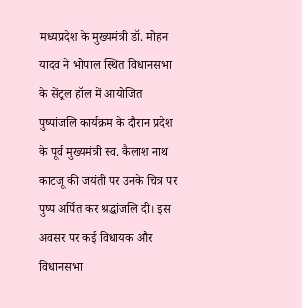मध्यप्रदेश के मुख्यमंत्री डॉ. मोहन यादव ने भोपाल स्थित विधानसभा के सेंट्रल हॉल में आयोजित पुष्पांजलि कार्यक्रम के दौरान प्रदेश के पूर्व मुख्यमंत्री स्व. कैलाश नाथ काटजू की जयंती पर उनके चित्र पर पुष्प अर्पित कर श्रद्धांजलि दी। इस अवसर पर कई विधायक और विधानसभा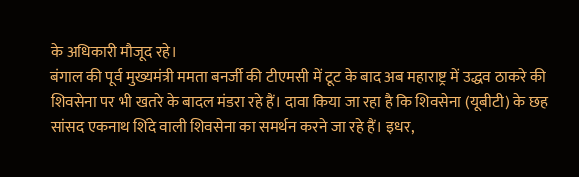के अधिकारी मौजूद रहे।
बंगाल की पूर्व मुख्यमंत्री ममता बनर्जी की टीएमसी में टूट के बाद अब महाराष्ट्र में उद्धव ठाकरे की शिवसेना पर भी खतरे के बादल मंडरा रहे हैं। दावा किया जा रहा है कि शिवसेना (यूबीटी) के छह सांसद एकनाथ शिंदे वाली शिवसेना का समर्थन करने जा रहे हैं। इधर,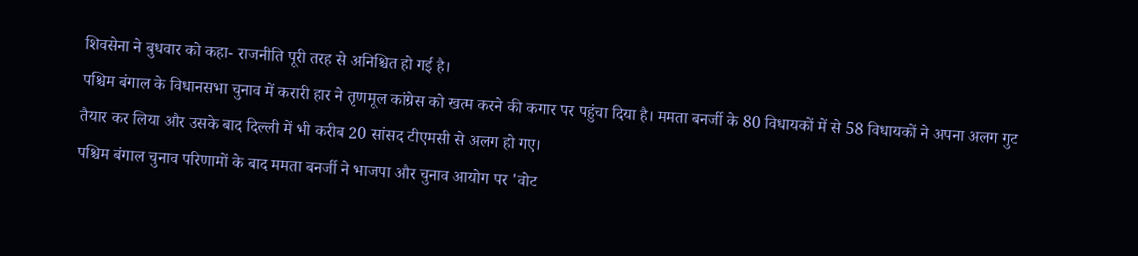शिवसेना ने बुधवार को कहा- राजनीति पूरी तरह से अनिश्चित हो गई है।
पश्चिम बंगाल के विधानसभा चुनाव में करारी हार ने तृणमूल कांग्रेस को खत्म करने की कगार पर पहुंचा दिया है। ममता बनर्जी के 80 विधायकों में से 58 विधायकों ने अपना अलग गुट तैयार कर लिया और उसके बाद दिल्ली में भी करीब 20 सांसद टीएमसी से अलग हो गए।
पश्चिम बंगाल चुनाव परिणामों के बाद ममता बनर्जी ने भाजपा और चुनाव आयोग पर 'वोट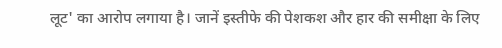लूट' का आरोप लगाया है। जानें इस्तीफे की पेशकश और हार की समीक्षा के लिए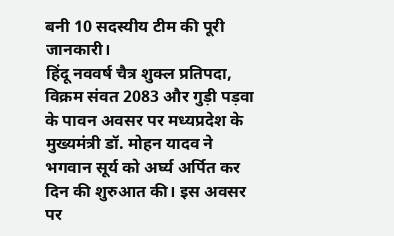बनी 10 सदस्यीय टीम की पूरी जानकारी।
हिंदू नववर्ष चैत्र शुक्ल प्रतिपदा, विक्रम संवत 2083 और गुड़ी पड़वा के पावन अवसर पर मध्यप्रदेश के मुख्यमंत्री डॉ. मोहन यादव ने भगवान सूर्य को अर्घ्य अर्पित कर दिन की शुरुआत की। इस अवसर पर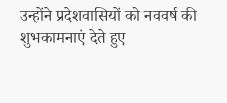उन्होंने प्रदेशवासियों को नववर्ष की शुभकामनाएं देते हुए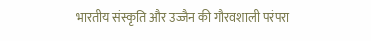भारतीय संस्कृति और उज्जैन की गौरवशाली परंपरा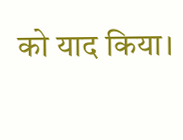को याद किया।